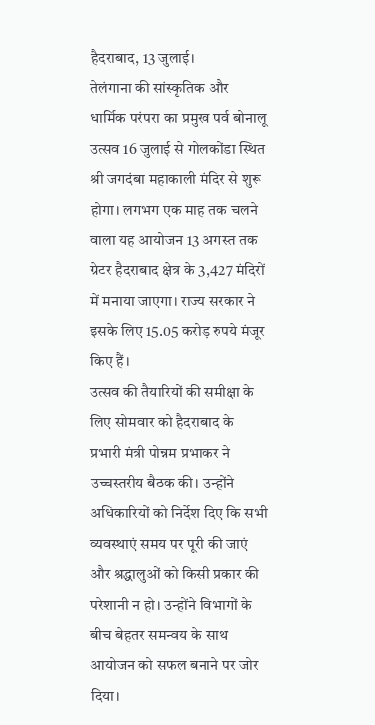हैदराबाद, 13 जुलाई।
तेलंगाना की सांस्कृतिक और धार्मिक परंपरा का प्रमुख पर्व बोनालू उत्सव 16 जुलाई से गोलकोंडा स्थित श्री जगदंबा महाकाली मंदिर से शुरू होगा। लगभग एक माह तक चलने वाला यह आयोजन 13 अगस्त तक ग्रेटर हैदराबाद क्षेत्र के 3,427 मंदिरों में मनाया जाएगा। राज्य सरकार ने इसके लिए 15.05 करोड़ रुपये मंजूर किए हैं।
उत्सव की तैयारियों की समीक्षा के लिए सोमवार को हैदराबाद के प्रभारी मंत्री पोन्नम प्रभाकर ने उच्चस्तरीय बैठक की। उन्होंने अधिकारियों को निर्देश दिए कि सभी व्यवस्थाएं समय पर पूरी की जाएं और श्रद्धालुओं को किसी प्रकार की परेशानी न हो। उन्होंने विभागों के बीच बेहतर समन्वय के साथ आयोजन को सफल बनाने पर जोर दिया।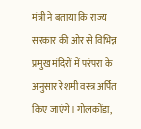मंत्री ने बताया कि राज्य सरकार की ओर से विभिन्न प्रमुख मंदिरों में परंपरा के अनुसार रेशमी वस्त्र अर्पित किए जाएंगे। गोलकोंडा,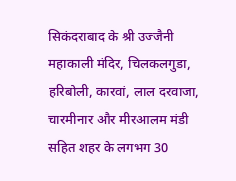सिकंदराबाद के श्री उज्जैनी महाकाली मंदिर, चिलकलगुडा, हरिबोली, कारवां, लाल दरवाजा, चारमीनार और मीरआलम मंडी सहित शहर के लगभग 30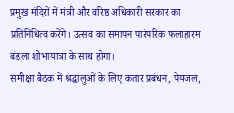प्रमुख मंदिरों में मंत्री और वरिष्ठ अधिकारी सरकार का प्रतिनिधित्व करेंगे। उत्सव का समापन पारंपरिक फलाहारम बंडला शोभायात्रा के साथ होगा।
समीक्षा बैठक में श्रद्धालुओं के लिए कतार प्रबंधन, पेयजल,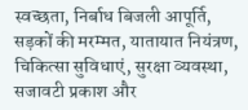स्वच्छता, निर्बाध बिजली आपूर्ति, सड़कों की मरम्मत, यातायात नियंत्रण, चिकित्सा सुविधाएं, सुरक्षा व्यवस्था, सजावटी प्रकाश और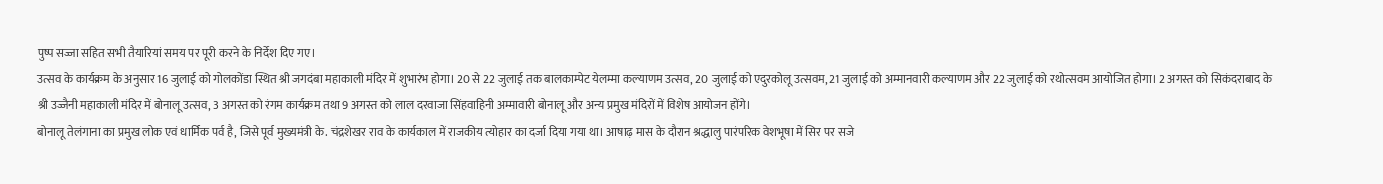पुष्प सज्जा सहित सभी तैयारियां समय पर पूरी करने के निर्देश दिए गए।
उत्सव के कार्यक्रम के अनुसार 16 जुलाई को गोलकोंडा स्थित श्री जगदंबा महाकाली मंदिर में शुभारंभ होगा। 20 से 22 जुलाई तक बालकाम्पेट येलम्मा कल्याणम उत्सव, 20 जुलाई को एदुरकोलू उत्सवम, 21 जुलाई को अम्मानवारी कल्याणम और 22 जुलाई को रथोत्सवम आयोजित होगा। 2 अगस्त को सिकंदराबाद के श्री उज्जैनी महाकाली मंदिर में बोनालू उत्सव, 3 अगस्त को रंगम कार्यक्रम तथा 9 अगस्त को लाल दरवाजा सिंहवाहिनी अम्मावारी बोनालू और अन्य प्रमुख मंदिरों में विशेष आयोजन होंगे।
बोनालू तेलंगाना का प्रमुख लोक एवं धार्मिक पर्व है, जिसे पूर्व मुख्यमंत्री के. चंद्रशेखर राव के कार्यकाल में राजकीय त्योहार का दर्जा दिया गया था। आषाढ़ मास के दौरान श्रद्धालु पारंपरिक वेशभूषा में सिर पर सजे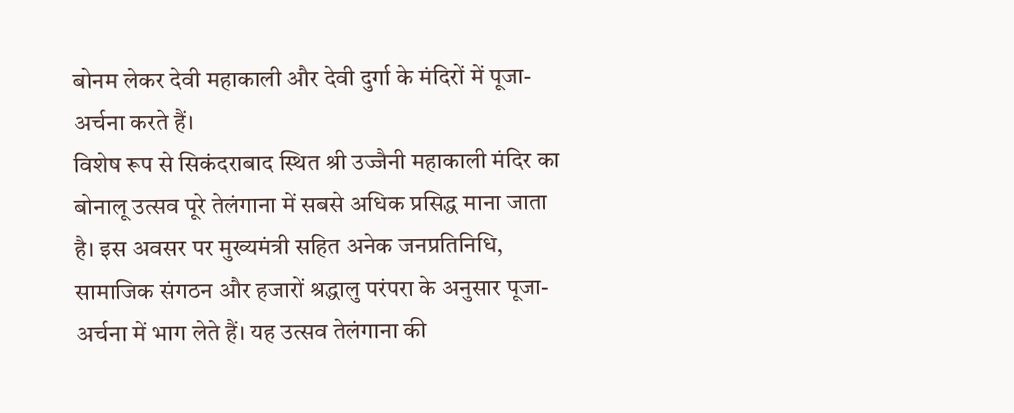बोनम लेकर देवी महाकाली और देवी दुर्गा के मंदिरों में पूजा-अर्चना करते हैं।
विशेष रूप से सिकंदराबाद स्थित श्री उज्जैनी महाकाली मंदिर का बोनालू उत्सव पूरे तेलंगाना में सबसे अधिक प्रसिद्ध माना जाता है। इस अवसर पर मुख्यमंत्री सहित अनेक जनप्रतिनिधि, सामाजिक संगठन और हजारों श्रद्धालु परंपरा के अनुसार पूजा-अर्चना में भाग लेते हैं। यह उत्सव तेलंगाना की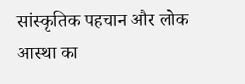सांस्कृतिक पहचान और लोक आस्था का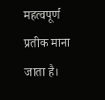महत्वपूर्ण प्रतीक माना जाता है।